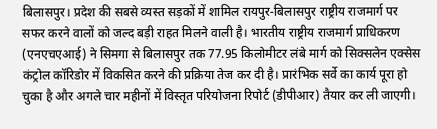बिलासपुर। प्रदेश की सबसे व्यस्त सड़कों में शामिल रायपुर-बिलासपुर राष्ट्रीय राजमार्ग पर सफर करने वालों को जल्द बड़ी राहत मिलने वाली है। भारतीय राष्ट्रीय राजमार्ग प्राधिकरण (एनएचएआई) ने सिमगा से बिलासपुर तक 77.95 किलोमीटर लंबे मार्ग को सिक्सलेन एक्सेस कंट्रोल कॉरिडोर में विकसित करने की प्रक्रिया तेज कर दी है। प्रारंभिक सर्वे का कार्य पूरा हो चुका है और अगले चार महीनों में विस्तृत परियोजना रिपोर्ट (डीपीआर) तैयार कर ली जाएगी।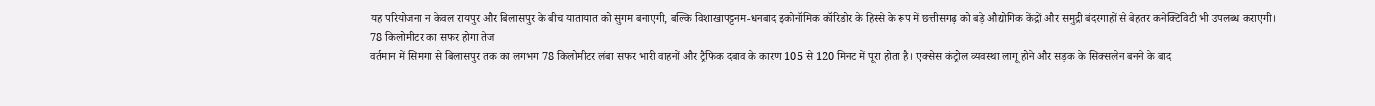यह परियोजना न केवल रायपुर और बिलासपुर के बीच यातायात को सुगम बनाएगी, बल्कि विशाखापट्टनम-धनबाद इकोनॉमिक कॉरिडोर के हिस्से के रूप में छत्तीसगढ़ को बड़े औद्योगिक केंद्रों और समुद्री बंदरगाहों से बेहतर कनेक्टिविटी भी उपलब्ध कराएगी।
78 किलोमीटर का सफर होगा तेज
वर्तमान में सिमगा से बिलासपुर तक का लगभग 78 किलोमीटर लंबा सफर भारी वाहनों और ट्रैफिक दबाव के कारण 105 से 120 मिनट में पूरा होता है। एक्सेस कंट्रोल व्यवस्था लागू होने और सड़क के सिक्सलेन बनने के बाद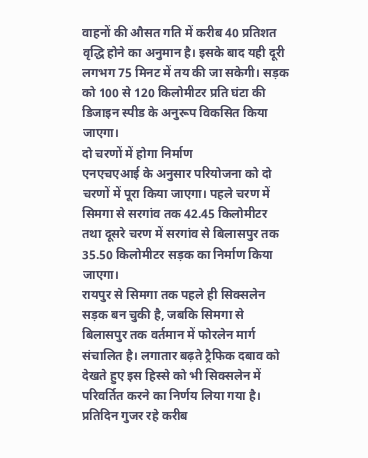वाहनों की औसत गति में करीब 40 प्रतिशत वृद्धि होने का अनुमान है। इसके बाद यही दूरी लगभग 75 मिनट में तय की जा सकेगी। सड़क को 100 से 120 किलोमीटर प्रति घंटा की डिजाइन स्पीड के अनुरूप विकसित किया जाएगा।
दो चरणों में होगा निर्माण
एनएचएआई के अनुसार परियोजना को दो चरणों में पूरा किया जाएगा। पहले चरण में सिमगा से सरगांव तक 42.45 किलोमीटर तथा दूसरे चरण में सरगांव से बिलासपुर तक 35.50 किलोमीटर सड़क का निर्माण किया जाएगा।
रायपुर से सिमगा तक पहले ही सिक्सलेन सड़क बन चुकी है, जबकि सिमगा से बिलासपुर तक वर्तमान में फोरलेन मार्ग संचालित है। लगातार बढ़ते ट्रैफिक दबाव को देखते हुए इस हिस्से को भी सिक्सलेन में परिवर्तित करने का निर्णय लिया गया है।
प्रतिदिन गुजर रहे करीब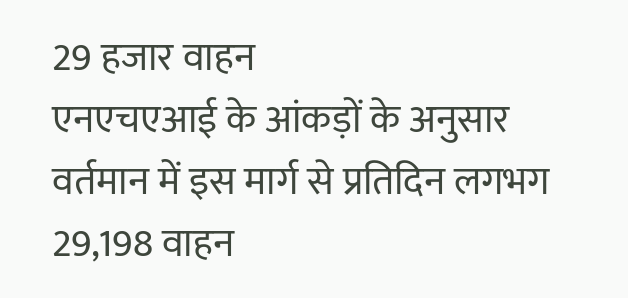29 हजार वाहन
एनएचएआई के आंकड़ों के अनुसार वर्तमान में इस मार्ग से प्रतिदिन लगभग 29,198 वाहन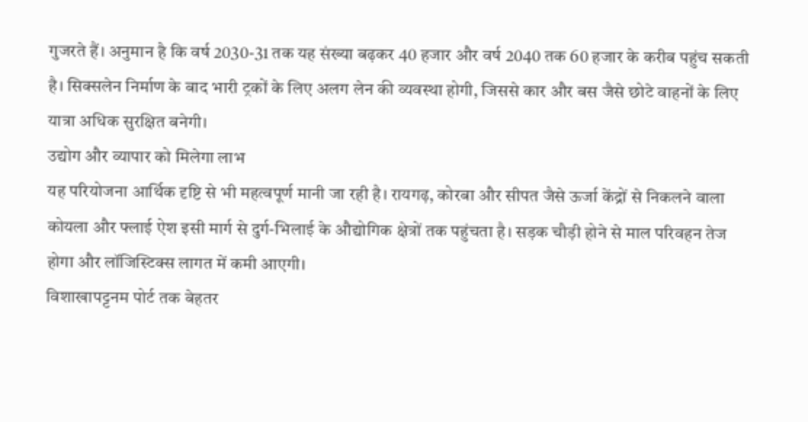गुजरते हैं। अनुमान है कि वर्ष 2030-31 तक यह संख्या बढ़कर 40 हजार और वर्ष 2040 तक 60 हजार के करीब पहुंच सकती है। सिक्सलेन निर्माण के बाद भारी ट्रकों के लिए अलग लेन की व्यवस्था होगी, जिससे कार और बस जैसे छोटे वाहनों के लिए यात्रा अधिक सुरक्षित बनेगी।
उद्योग और व्यापार को मिलेगा लाभ
यह परियोजना आर्थिक दृष्टि से भी महत्वपूर्ण मानी जा रही है। रायगढ़, कोरबा और सीपत जैसे ऊर्जा केंद्रों से निकलने वाला कोयला और फ्लाई ऐश इसी मार्ग से दुर्ग-भिलाई के औद्योगिक क्षेत्रों तक पहुंचता है। सड़क चौड़ी होने से माल परिवहन तेज होगा और लॉजिस्टिक्स लागत में कमी आएगी।
विशाखापट्टनम पोर्ट तक बेहतर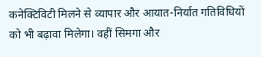कनेक्टिविटी मिलने से व्यापार और आयात-निर्यात गतिविधियों को भी बढ़ावा मिलेगा। वहीं सिमगा और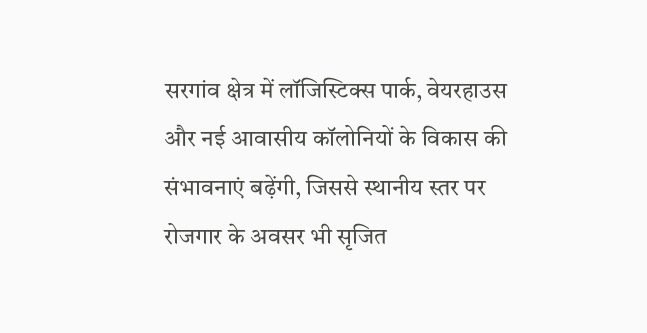सरगांव क्षेत्र में लॉजिस्टिक्स पार्क, वेयरहाउस और नई आवासीय कॉलोनियों के विकास की संभावनाएं बढ़ेंगी, जिससे स्थानीय स्तर पर रोजगार के अवसर भी सृजित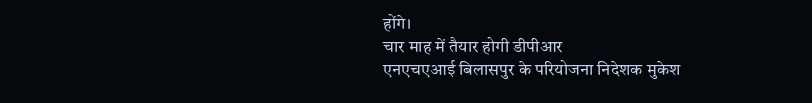होंगे।
चार माह में तैयार होगी डीपीआर
एनएचएआई बिलासपुर के परियोजना निदेशक मुकेश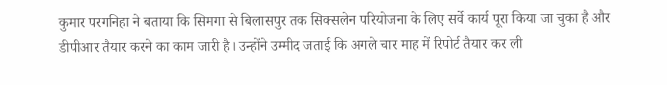कुमार परगनिहा ने बताया कि सिमगा से बिलासपुर तक सिक्सलेन परियोजना के लिए सर्वे कार्य पूरा किया जा चुका है और डीपीआर तैयार करने का काम जारी है। उन्होंने उम्मीद जताई कि अगले चार माह में रिपोर्ट तैयार कर ली